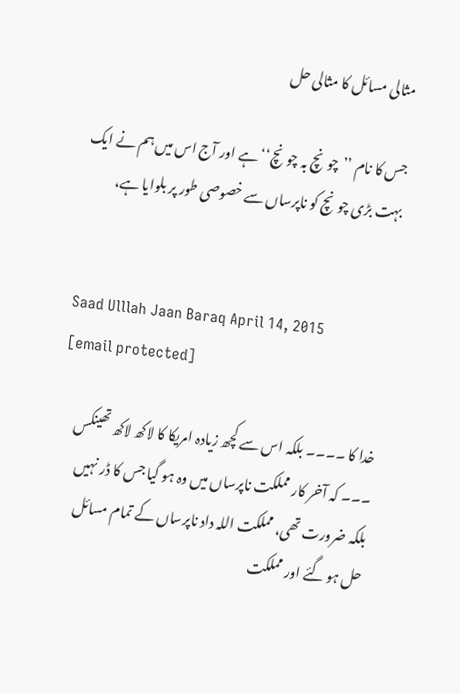مثالی مسائل کا مثالی حل

جس کا نام ’’چونچ بہ چونچ‘‘ ہے اور آج اس میں ہم نے ایک بہت بڑی چونچ کو ناپرساں سے خصوصی طور پر بلوایا ہے،


Saad Ulllah Jaan Baraq April 14, 2015
[email protected]

خدا کا ۔۔۔۔ بلکہ اس سے کچھ زیادہ امریکا کا لاکھ لاکھ تھینکس ۔۔۔ کہ آخر کار مملکت ناپرساں میں وہ ہو گیا جس کا ڈر نہیں بلکہ ضرورت تھی، مملکت اللہ داد ناپرساں کے تمام مسائل حل ہو گئے اور مملکت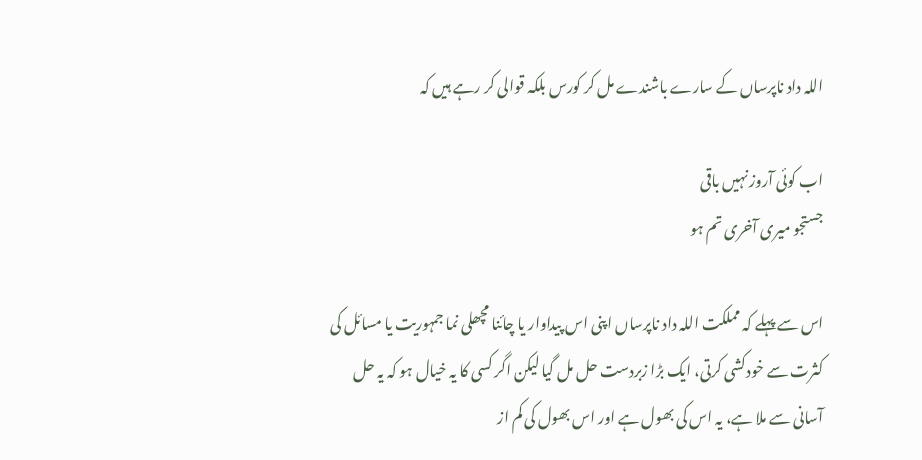اللہ داد ناپرساں کے سارے باشندے مل کر کورس بلکہ قوالی کر رہے ہیں کہ

اب کوئی آروز نہیں باقی
جستجو میری آخری تم ہو

اس سے پہلے کہ مملکت اللہ داد ناپرساں اپنی اس پیداوار یا چائنا مچھلی نما جمہوریت یا مسائل کی کثرت سے خودکشی کرتی، ایک بڑا زبردست حل مل گیا لیکن اگر کسی کا یہ خیال ہو کہ یہ حل آسانی سے ملا ہے، یہ اس کی بھول ہے اور اس بھول کی کم از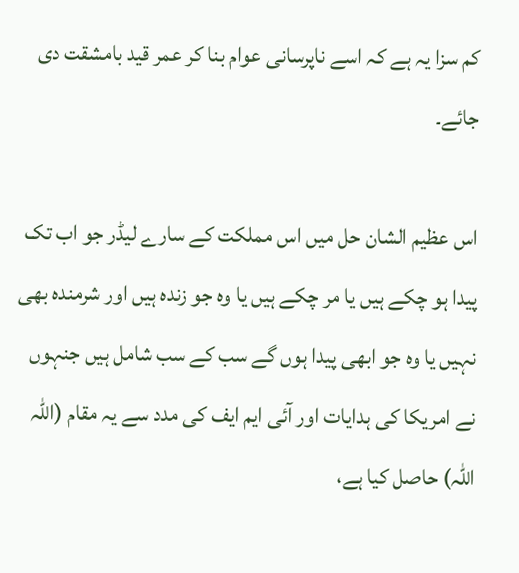کم سزا یہ ہے کہ اسے ناپرسانی عوام بنا کر عمر قید بامشقت دی جائے۔

اس عظیم الشان حل میں اس مملکت کے سارے لیڈر جو اب تک پیدا ہو چکے ہیں یا مر چکے ہیں یا وہ جو زندہ ہیں اور شرمندہ بھی نہیں یا وہ جو ابھی پیدا ہوں گے سب کے سب شامل ہیں جنہوں نے امریکا کی ہدایات اور آئی ایم ایف کی مدد سے یہ مقام (اللہ اللہ) حاصل کیا ہے،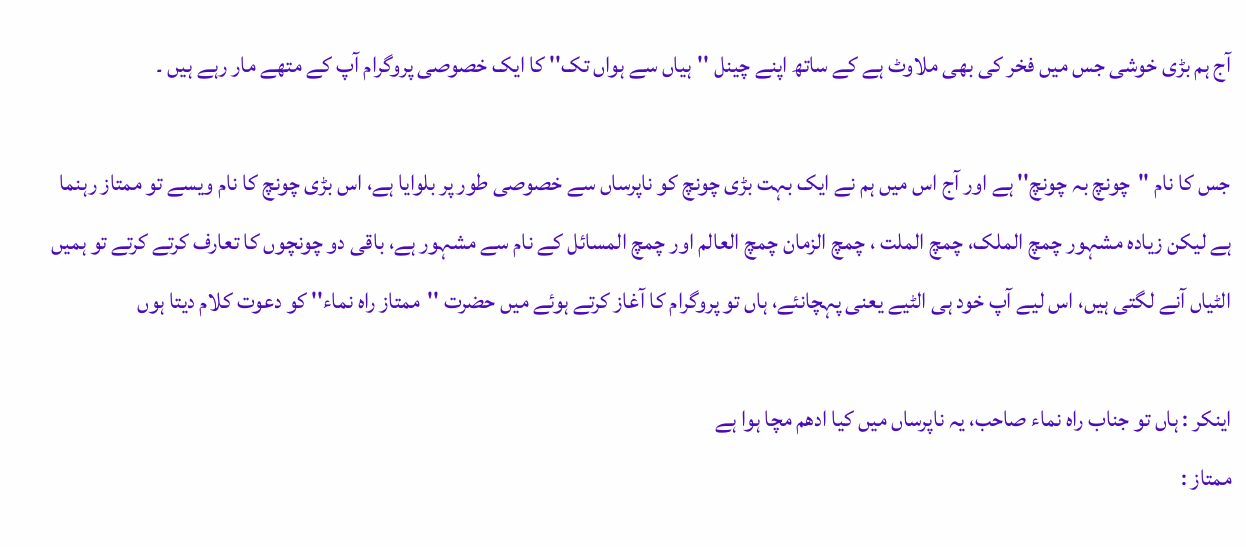آج ہم بڑی خوشی جس میں فخر کی بھی ملاوٹ ہے کے ساتھ اپنے چینل ''ہیاں سے ہواں تک'' کا ایک خصوصی پروگرام آپ کے متھے مار رہے ہیں ۔

جس کا نام ''چونچ بہ چونچ'' ہے اور آج اس میں ہم نے ایک بہت بڑی چونچ کو ناپرساں سے خصوصی طور پر بلوایا ہے، اس بڑی چونچ کا نام ویسے تو ممتاز رہنما ہے لیکن زیادہ مشہور چمچ الملک، چمچ الملت ، چمچ الزمان چمچ العالم اور چمچ المسائل کے نام سے مشہور ہے، باقی دو چونچوں کا تعارف کرتے کرتے تو ہمیں الٹیاں آنے لگتی ہیں، اس لیے آپ خود ہی الٹیے یعنی پہچانئے، ہاں تو پروگرام کا آغاز کرتے ہوئے میں حضرت ''ممتاز راہ نماء'' کو دعوت کلام دیتا ہوں

اینکر : ہاں تو جناب راہ نماء صاحب، یہ ناپرساں میں کیا ادھم مچا ہوا ہے
ممتاز :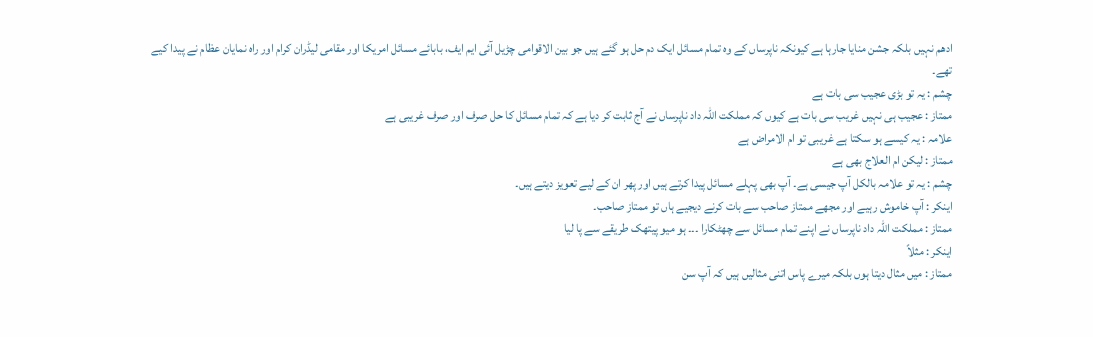ادھم نہیں بلکہ جشن منایا جارہا ہے کیونکہ ناپرساں کے وہ تمام مسائل ایک دم حل ہو گئے ہیں جو بین الاقوامی چڑیل آئی ایم ایف، بابائے مسائل امریکا اور مقامی لیڈران کرام اور راہ نمایان عظام نے پیدا کیے تھے۔
چشم : یہ تو بڑی عجیب سی بات ہے
ممتاز : عجیب ہی نہیں غریب سی بات ہے کیوں کہ مملکت اللہ داد ناپرساں نے آج ثابت کر دیا ہے کہ تمام مسائل کا حل صرف اور صرف غریبی ہے
علامہ : یہ کیسے ہو سکتا ہے غریبی تو ام الامراض ہے
ممتاز : لیکن ام العلاج بھی ہے
چشم : یہ تو علامہ بالکل آپ جیسی ہے۔ آپ بھی پہلے مسائل پیدا کرتے ہیں اور پھر ان کے لیے تعویز دیتے ہیں۔
اینکر : آپ خاموش رہیے اور مجھے ممتاز صاحب سے بات کرنے دیجیے ہاں تو ممتاز صاحب۔
ممتاز : مملکت اللہ داد ناپرساں نے اپنے تمام مسائل سے چھٹکارا ۔۔۔ ہو میو پیتھک طریقے سے پا لیا
اینکر : مثلاً
ممتاز : میں مثال دیتا ہوں بلکہ میرے پاس اتنی مثالیں ہیں کہ آپ سن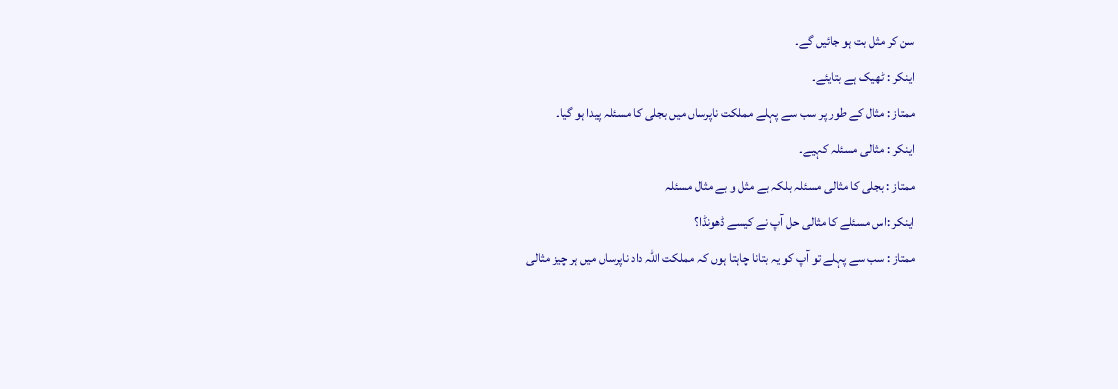سن کر مثل بت ہو جائیں گے۔
اینکر : ٹھیک ہے بتایئے۔
ممتاز : مثال کے طور پر سب سے پہلے مملکت ناپرساں میں بجلی کا مسئلہ پیدا ہو گیا۔
اینکر : مثالی مسئلہ کہیے۔
ممتاز : بجلی کا مثالی مسئلہ بلکہ بے مثل و بے مثال مسئلہ
اینکر :اس مسئلے کا مثالی حل آپ نے کیسے ڈھونڈا؟
ممتاز : سب سے پہلے تو آپ کو یہ بتانا چاہتا ہوں کہ مملکت اللہ داد ناپرساں میں ہر چیز مثالی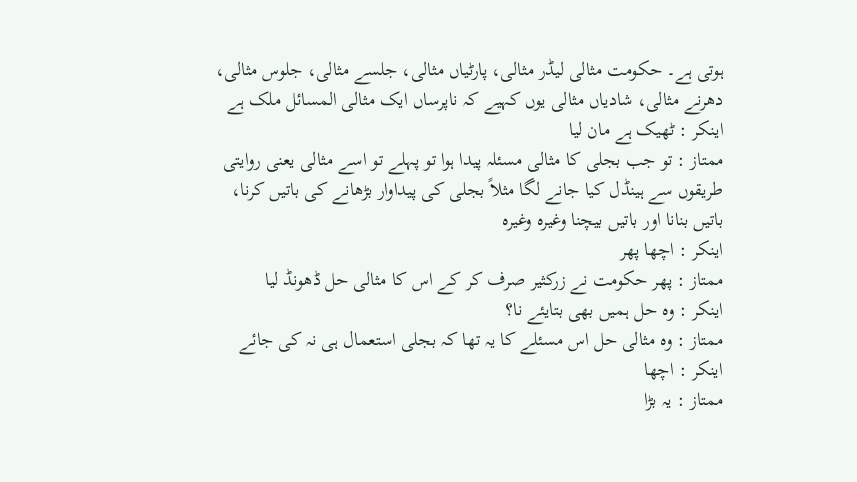ہوتی ہے۔ حکومت مثالی لیڈر مثالی، پارٹیاں مثالی، جلسے مثالی، جلوس مثالی، دھرنے مثالی، شادیاں مثالی یوں کہیے کہ ناپرساں ایک مثالی المسائل ملک ہے
اینکر : ٹھیک ہے مان لیا
ممتاز : تو جب بجلی کا مثالی مسئلہ پیدا ہوا تو پہلے تو اسے مثالی یعنی روایتی طریقوں سے ہینڈل کیا جانے لگا مثلاً بجلی کی پیداوار بڑھانے کی باتیں کرنا، باتیں بنانا اور باتیں بیچنا وغیرہ وغیرہ
اینکر : اچھا پھر
ممتاز : پھر حکومت نے زرکثیر صرف کر کے اس کا مثالی حل ڈھونڈ لیا
اینکر : وہ حل ہمیں بھی بتایئے نا؟
ممتاز : وہ مثالی حل اس مسئلے کا یہ تھا کہ بجلی استعمال ہی نہ کی جائے
اینکر : اچھا
ممتاز : یہ بڑا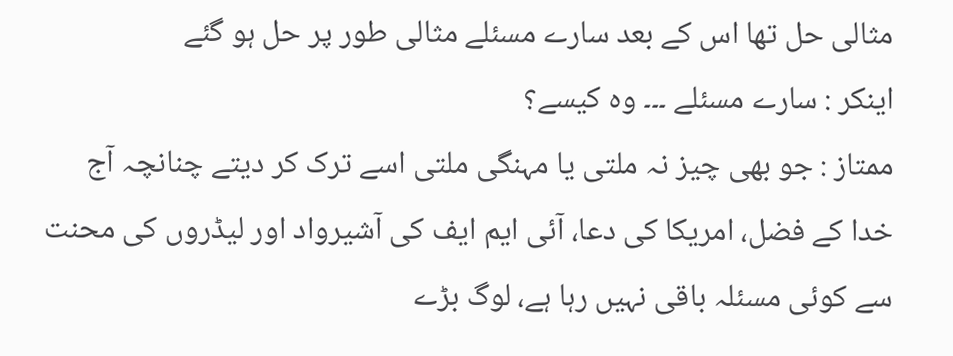مثالی حل تھا اس کے بعد سارے مسئلے مثالی طور پر حل ہو گئے
اینکر : سارے مسئلے ۔۔۔ وہ کیسے؟
ممتاز : جو بھی چیز نہ ملتی یا مہنگی ملتی اسے ترک کر دیتے چنانچہ آج خدا کے فضل، امریکا کی دعا، آئی ایم ایف کی آشیرواد اور لیڈروں کی محنت سے کوئی مسئلہ باقی نہیں رہا ہے، لوگ بڑے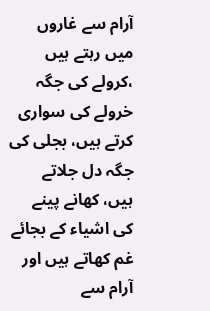آرام سے غاروں میں رہتے ہیں ،کرولے کی جگہ خرولے کی سواری کرتے ہیں، بجلی کی جگہ دل جلاتے ہیں، کھانے پینے کی اشیاء کے بجائے غم کھاتے ہیں اور آرام سے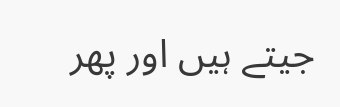جیتے ہیں اور پھر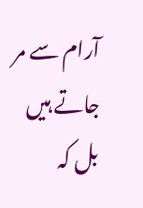آرام سے مر جاتے ہیں بل کہ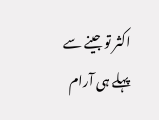اکثر تو جینے سے پہلے ہی آرام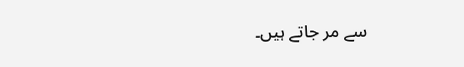سے مر جاتے ہیں۔